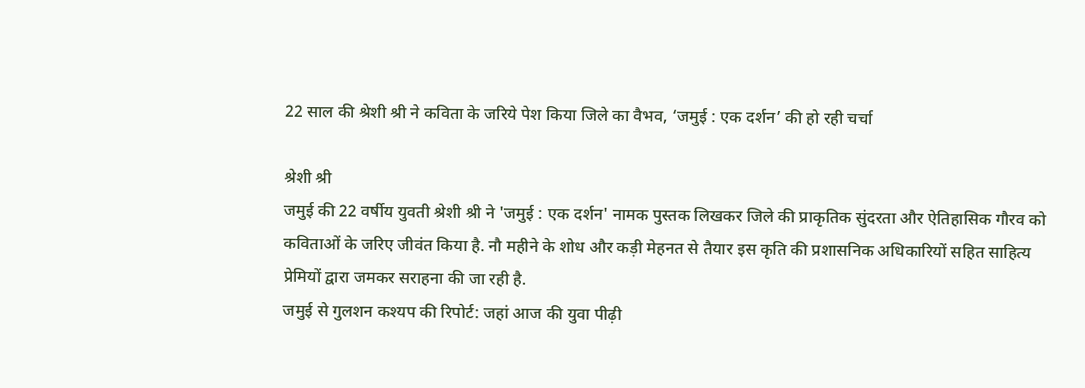22 साल की श्रेशी श्री ने कविता के जरिये पेश किया जिले का वैभव, ‘जमुई : एक दर्शन’ की हो रही चर्चा

श्रेशी श्री
जमुई की 22 वर्षीय युवती श्रेशी श्री ने 'जमुई : एक दर्शन' नामक पुस्तक लिखकर जिले की प्राकृतिक सुंदरता और ऐतिहासिक गौरव को कविताओं के जरिए जीवंत किया है. नौ महीने के शोध और कड़ी मेहनत से तैयार इस कृति की प्रशासनिक अधिकारियों सहित साहित्य प्रेमियों द्वारा जमकर सराहना की जा रही है.
जमुई से गुलशन कश्यप की रिपोर्ट: जहां आज की युवा पीढ़ी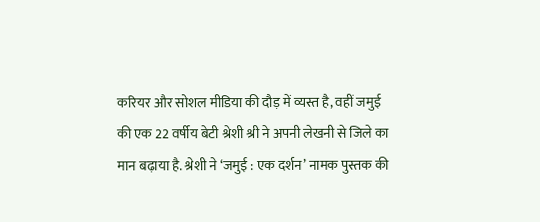करियर और सोशल मीडिया की दौड़ में व्यस्त है, वहीं जमुई की एक 22 वर्षीय बेटी श्रेशी श्री ने अपनी लेखनी से जिले का मान बढ़ाया है. श्रेशी ने ‘जमुई : एक दर्शन’ नामक पुस्तक की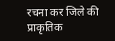रचना कर जिले की प्राकृतिक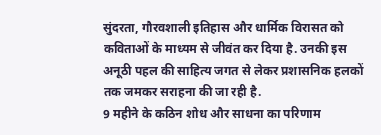सुंदरता, गौरवशाली इतिहास और धार्मिक विरासत को कविताओं के माध्यम से जीवंत कर दिया है. उनकी इस अनूठी पहल की साहित्य जगत से लेकर प्रशासनिक हलकों तक जमकर सराहना की जा रही है.
9 महीने के कठिन शोध और साधना का परिणाम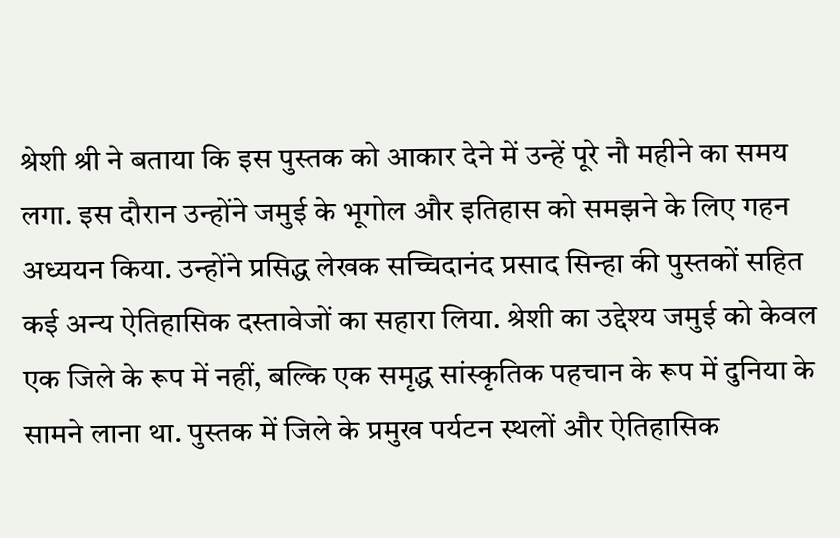श्रेशी श्री ने बताया कि इस पुस्तक को आकार देने में उन्हें पूरे नौ महीने का समय लगा. इस दौरान उन्होंने जमुई के भूगोल और इतिहास को समझने के लिए गहन अध्ययन किया. उन्होंने प्रसिद्ध लेखक सच्चिदानंद प्रसाद सिन्हा की पुस्तकों सहित कई अन्य ऐतिहासिक दस्तावेजों का सहारा लिया. श्रेशी का उद्देश्य जमुई को केवल एक जिले के रूप में नहीं, बल्कि एक समृद्ध सांस्कृतिक पहचान के रूप में दुनिया के सामने लाना था. पुस्तक में जिले के प्रमुख पर्यटन स्थलों और ऐतिहासिक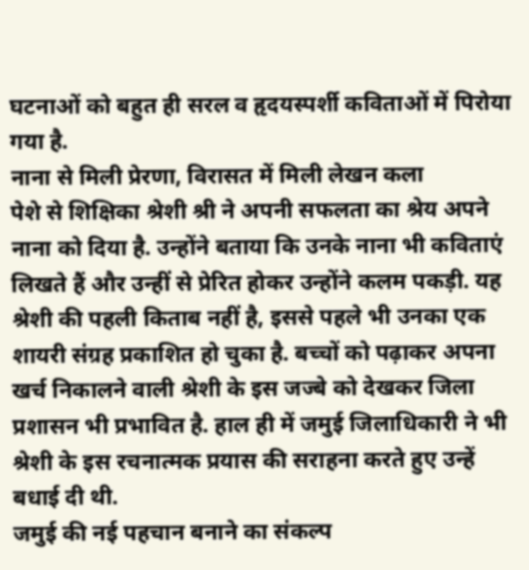घटनाओं को बहुत ही सरल व हृदयस्पर्शी कविताओं में पिरोया गया है.
नाना से मिली प्रेरणा, विरासत में मिली लेखन कला
पेशे से शिक्षिका श्रेशी श्री ने अपनी सफलता का श्रेय अपने नाना को दिया है. उन्होंने बताया कि उनके नाना भी कविताएं लिखते हैं और उन्हीं से प्रेरित होकर उन्होंने कलम पकड़ी. यह श्रेशी की पहली किताब नहीं है, इससे पहले भी उनका एक शायरी संग्रह प्रकाशित हो चुका है. बच्चों को पढ़ाकर अपना खर्च निकालने वाली श्रेशी के इस जज्बे को देखकर जिला प्रशासन भी प्रभावित है. हाल ही में जमुई जिलाधिकारी ने भी श्रेशी के इस रचनात्मक प्रयास की सराहना करते हुए उन्हें बधाई दी थी.
जमुई की नई पहचान बनाने का संकल्प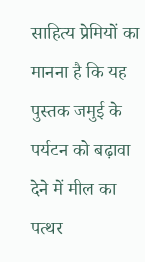साहित्य प्रेमियों का मानना है कि यह पुस्तक जमुई के पर्यटन को बढ़ावा देने में मील का पत्थर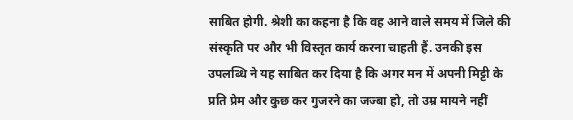साबित होगी. श्रेशी का कहना है कि वह आने वाले समय में जिले की संस्कृति पर और भी विस्तृत कार्य करना चाहती हैं. उनकी इस उपलब्धि ने यह साबित कर दिया है कि अगर मन में अपनी मिट्टी के प्रति प्रेम और कुछ कर गुजरने का जज्बा हो, तो उम्र मायने नहीं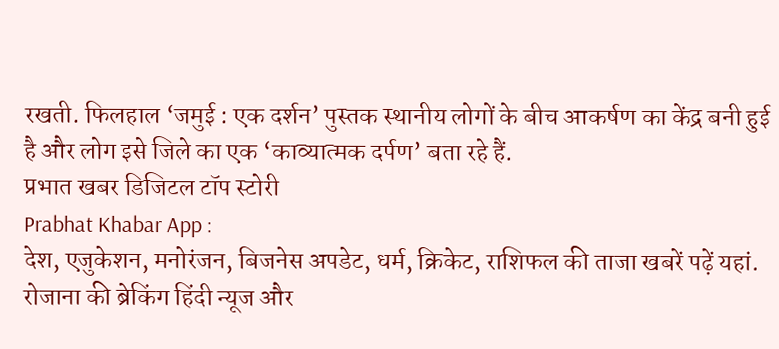रखती. फिलहाल ‘जमुई : एक दर्शन’ पुस्तक स्थानीय लोगों के बीच आकर्षण का केंद्र बनी हुई है और लोग इसे जिले का एक ‘काव्यात्मक दर्पण’ बता रहे हैं.
प्रभात खबर डिजिटल टॉप स्टोरी
Prabhat Khabar App :
देश, एजुकेशन, मनोरंजन, बिजनेस अपडेट, धर्म, क्रिकेट, राशिफल की ताजा खबरें पढ़ें यहां. रोजाना की ब्रेकिंग हिंदी न्यूज और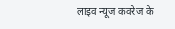लाइव न्यूज कवरेज के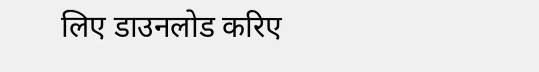लिए डाउनलोड करिए